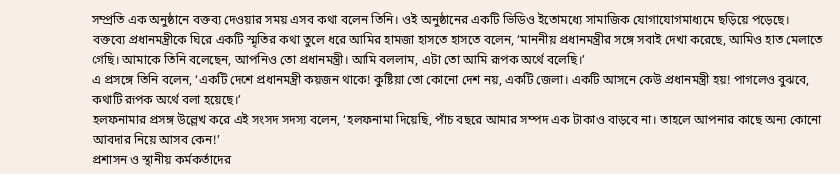সম্প্রতি এক অনুষ্ঠানে বক্তব্য দেওয়ার সময় এসব কথা বলেন তিনি। ওই অনুষ্ঠানের একটি ভিডিও ইতোমধ্যে সামাজিক যোগাযোগমাধ্যমে ছড়িয়ে পড়েছে।
বক্তব্যে প্রধানমন্ত্রীকে ঘিরে একটি স্মৃতির কথা তুলে ধরে আমির হামজা হাসতে হাসতে বলেন, ‘মাননীয় প্রধানমন্ত্রীর সঙ্গে সবাই দেখা করেছে, আমিও হাত মেলাতে গেছি। আমাকে তিনি বলেছেন, আপনিও তো প্রধানমন্ত্রী। আমি বললাম, এটা তো আমি রূপক অর্থে বলেছি।’
এ প্রসঙ্গে তিনি বলেন, ‘একটি দেশে প্রধানমন্ত্রী কয়জন থাকে! কুষ্টিয়া তো কোনো দেশ নয়, একটি জেলা। একটি আসনে কেউ প্রধানমন্ত্রী হয়! পাগলেও বুঝবে, কথাটি রূপক অর্থে বলা হয়েছে।’
হলফনামার প্রসঙ্গ উল্লেখ করে এই সংসদ সদস্য বলেন, ‘হলফনামা দিয়েছি, পাঁচ বছরে আমার সম্পদ এক টাকাও বাড়বে না। তাহলে আপনার কাছে অন্য কোনো আবদার নিয়ে আসব কেন!’
প্রশাসন ও স্থানীয় কর্মকর্তাদের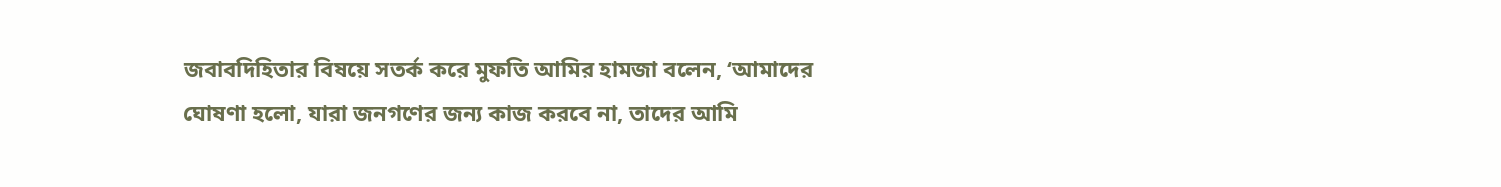জবাবদিহিতার বিষয়ে সতর্ক করে মুফতি আমির হামজা বলেন, ‘আমাদের ঘোষণা হলো, যারা জনগণের জন্য কাজ করবে না, তাদের আমি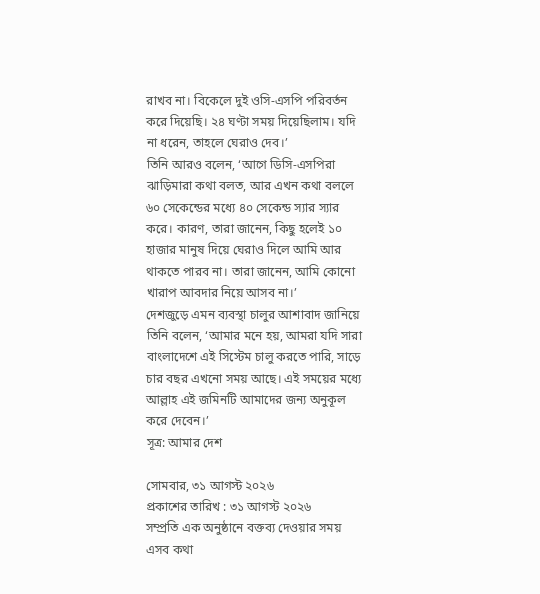রাখব না। বিকেলে দুই ওসি-এসপি পরিবর্তন করে দিয়েছি। ২৪ ঘণ্টা সময় দিয়েছিলাম। যদি না ধরেন, তাহলে ঘেরাও দেব।’
তিনি আরও বলেন, ‘আগে ডিসি-এসপিরা ঝাড়িমারা কথা বলত, আর এখন কথা বললে ৬০ সেকেন্ডের মধ্যে ৪০ সেকেন্ড স্যার স্যার করে। কারণ, তারা জানেন, কিছু হলেই ১০ হাজার মানুষ দিয়ে ঘেরাও দিলে আমি আর থাকতে পারব না। তারা জানেন, আমি কোনো খারাপ আবদার নিয়ে আসব না।’
দেশজুড়ে এমন ব্যবস্থা চালুর আশাবাদ জানিয়ে তিনি বলেন, ‘আমার মনে হয়, আমরা যদি সারা বাংলাদেশে এই সিস্টেম চালু করতে পারি, সাড়ে চার বছর এখনো সময় আছে। এই সময়ের মধ্যে আল্লাহ এই জমিনটি আমাদের জন্য অনুকূল করে দেবেন।’
সূত্র: আমার দেশ

সোমবার, ৩১ আগস্ট ২০২৬
প্রকাশের তারিখ : ৩১ আগস্ট ২০২৬
সম্প্রতি এক অনুষ্ঠানে বক্তব্য দেওয়ার সময় এসব কথা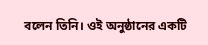বলেন তিনি। ওই অনুষ্ঠানের একটি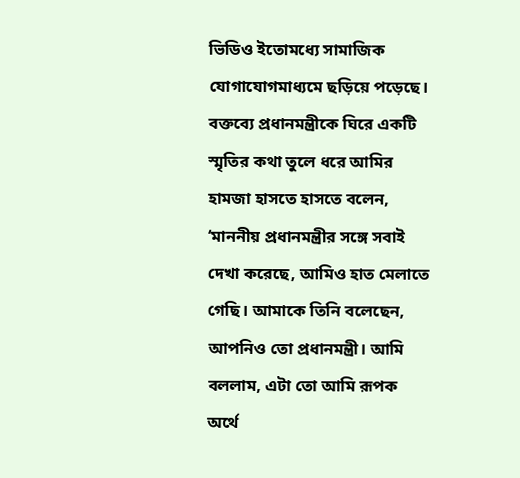ভিডিও ইতোমধ্যে সামাজিক যোগাযোগমাধ্যমে ছড়িয়ে পড়েছে।
বক্তব্যে প্রধানমন্ত্রীকে ঘিরে একটি স্মৃতির কথা তুলে ধরে আমির হামজা হাসতে হাসতে বলেন, ‘মাননীয় প্রধানমন্ত্রীর সঙ্গে সবাই দেখা করেছে, আমিও হাত মেলাতে গেছি। আমাকে তিনি বলেছেন, আপনিও তো প্রধানমন্ত্রী। আমি বললাম, এটা তো আমি রূপক অর্থে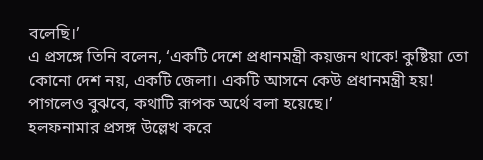বলেছি।’
এ প্রসঙ্গে তিনি বলেন, ‘একটি দেশে প্রধানমন্ত্রী কয়জন থাকে! কুষ্টিয়া তো কোনো দেশ নয়, একটি জেলা। একটি আসনে কেউ প্রধানমন্ত্রী হয়! পাগলেও বুঝবে, কথাটি রূপক অর্থে বলা হয়েছে।’
হলফনামার প্রসঙ্গ উল্লেখ করে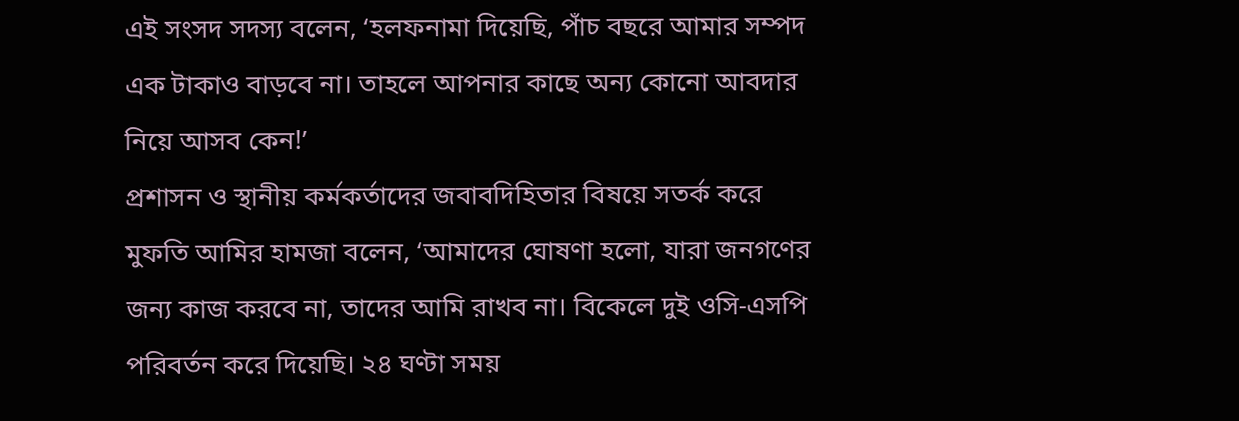এই সংসদ সদস্য বলেন, ‘হলফনামা দিয়েছি, পাঁচ বছরে আমার সম্পদ এক টাকাও বাড়বে না। তাহলে আপনার কাছে অন্য কোনো আবদার নিয়ে আসব কেন!’
প্রশাসন ও স্থানীয় কর্মকর্তাদের জবাবদিহিতার বিষয়ে সতর্ক করে মুফতি আমির হামজা বলেন, ‘আমাদের ঘোষণা হলো, যারা জনগণের জন্য কাজ করবে না, তাদের আমি রাখব না। বিকেলে দুই ওসি-এসপি পরিবর্তন করে দিয়েছি। ২৪ ঘণ্টা সময়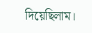দিয়েছিলাম।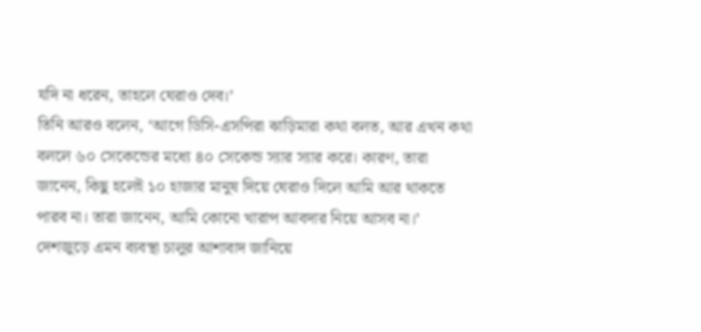যদি না ধরেন, তাহলে ঘেরাও দেব।’
তিনি আরও বলেন, ‘আগে ডিসি-এসপিরা ঝাড়িমারা কথা বলত, আর এখন কথা বললে ৬০ সেকেন্ডের মধ্যে ৪০ সেকেন্ড স্যার স্যার করে। কারণ, তারা জানেন, কিছু হলেই ১০ হাজার মানুষ দিয়ে ঘেরাও দিলে আমি আর থাকতে পারব না। তারা জানেন, আমি কোনো খারাপ আবদার নিয়ে আসব না।’
দেশজুড়ে এমন ব্যবস্থা চালুর আশাবাদ জানিয়ে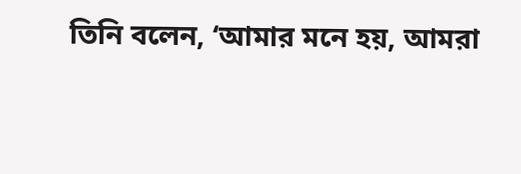তিনি বলেন, ‘আমার মনে হয়, আমরা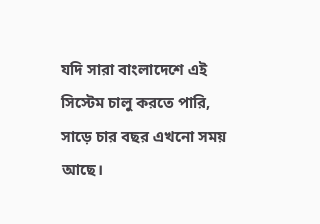যদি সারা বাংলাদেশে এই সিস্টেম চালু করতে পারি, সাড়ে চার বছর এখনো সময় আছে।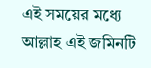এই সময়ের মধ্যে আল্লাহ এই জমিনটি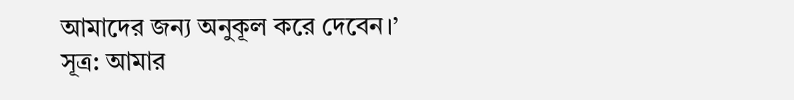আমাদের জন্য অনুকূল করে দেবেন।’
সূত্র: আমার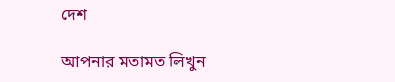দেশ

আপনার মতামত লিখুন